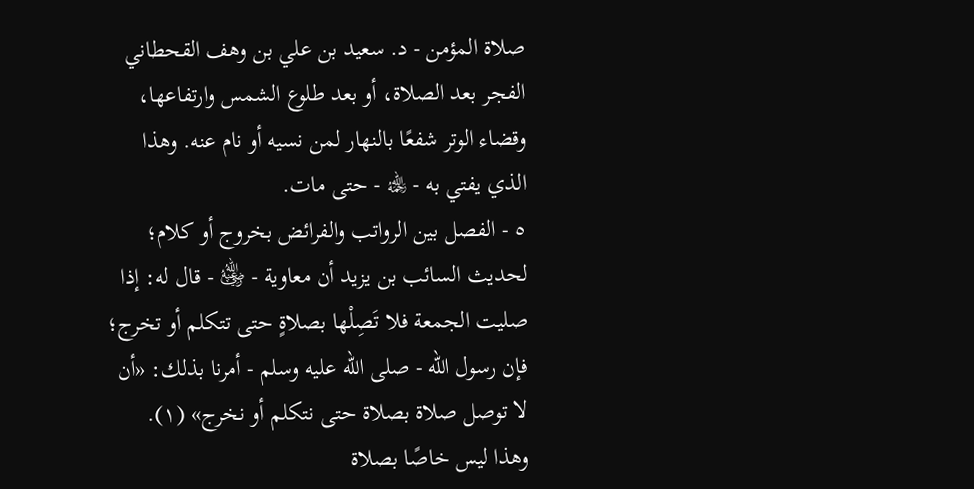صلاة المؤمن - د. سعيد بن علي بن وهف القحطاني
الفجر بعد الصلاة، أو بعد طلوع الشمس وارتفاعها، وقضاء الوتر شفعًا بالنهار لمن نسيه أو نام عنه. وهذا الذي يفتي به - ﵀ - حتى مات.
٥ - الفصل بين الرواتب والفرائض بخروج أو كلام؛ لحديث السائب بن يزيد أن معاوية - ﵁ - قال له: إذا صليت الجمعة فلا تَصِلْها بصلاةٍ حتى تتكلم أو تخرج؛ فإن رسول الله - صلى الله عليه وسلم - أمرنا بذلك: «أن لا توصل صلاة بصلاة حتى نتكلم أو نخرج» (١). وهذا ليس خاصًا بصلاة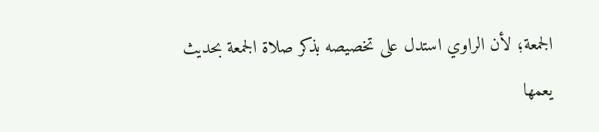الجمعة؛ لأن الراوي استدل على تخصيصه بذكر صلاة الجمعة بحديث يعمها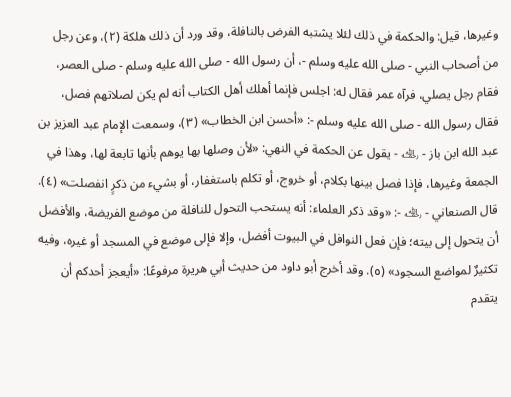وغيرها، قيل: والحكمة في ذلك لئلا يشتبه الفرض بالنافلة، وقد ورد أن ذلك هلكة (٢)، وعن رجل من أصحاب النبي - صلى الله عليه وسلم -، أن رسول الله - صلى الله عليه وسلم - صلى العصر، فقام رجل يصلي، فرآه عمر فقال له: اجلس فإنما أهلك أهل الكتاب أنه لم يكن لصلاتهم فصل، فقال رسول الله - صلى الله عليه وسلم -: «أحسن ابن الخطاب» (٣)، وسمعت الإمام عبد العزيز بن عبد الله ابن باز - ﵀ - يقول عن الحكمة في النهي: «لأن وصلها بها يوهم بأنها تابعة لها، وهذا في الجمعة وغيرها، فإذا فصل بينها بكلام، أو خروج، أو تكلم باستغفار، أو بشيء من ذكرٍ انفصلت» (٤). قال الصنعاني - ﵀ -: «وقد ذكر العلماء: أنه يستحب التحول للنافلة من موضع الفريضة، والأفضل أن يتحول إلى بيته؛ فإن فعل النوافل في البيوت أفضل، وإلا فإلى موضع في المسجد أو غيره، وفيه تكثيرٌ لمواضع السجود» (٥). وقد أخرج أبو داود من حديث أبي هريرة مرفوعًا: «أيعجز أحدكم أن يتقدم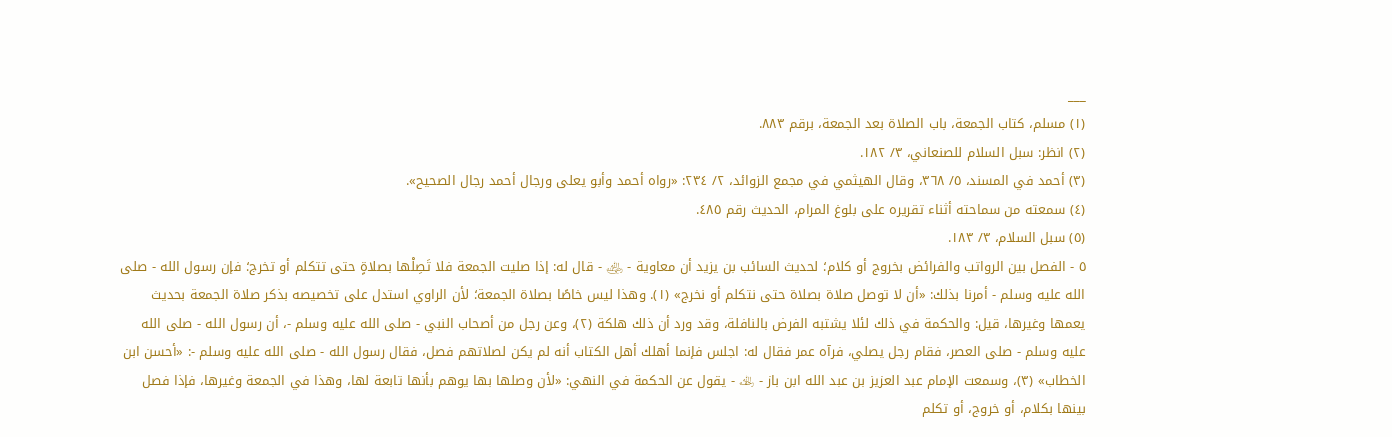___
(١) مسلم، كتاب الجمعة، باب الصلاة بعد الجمعة، برقم ٨٨٣.
(٢) انظر: سبل السلام للصنعاني، ٣/ ١٨٢.
(٣) أحمد في المسند، ٥/ ٣٦٨، وقال الهيثمي في مجمع الزوائد، ٢/ ٢٣٤: «رواه أحمد وأبو يعلى ورجال أحمد رجال الصحيح».
(٤) سمعته من سماحته أثناء تقريره على بلوغ المرام، الحديث رقم ٤٨٥.
(٥) سبل السلام، ٣/ ١٨٣.
٥ - الفصل بين الرواتب والفرائض بخروج أو كلام؛ لحديث السائب بن يزيد أن معاوية - ﵁ - قال له: إذا صليت الجمعة فلا تَصِلْها بصلاةٍ حتى تتكلم أو تخرج؛ فإن رسول الله - صلى الله عليه وسلم - أمرنا بذلك: «أن لا توصل صلاة بصلاة حتى نتكلم أو نخرج» (١). وهذا ليس خاصًا بصلاة الجمعة؛ لأن الراوي استدل على تخصيصه بذكر صلاة الجمعة بحديث يعمها وغيرها، قيل: والحكمة في ذلك لئلا يشتبه الفرض بالنافلة، وقد ورد أن ذلك هلكة (٢)، وعن رجل من أصحاب النبي - صلى الله عليه وسلم -، أن رسول الله - صلى الله عليه وسلم - صلى العصر، فقام رجل يصلي، فرآه عمر فقال له: اجلس فإنما أهلك أهل الكتاب أنه لم يكن لصلاتهم فصل، فقال رسول الله - صلى الله عليه وسلم -: «أحسن ابن الخطاب» (٣)، وسمعت الإمام عبد العزيز بن عبد الله ابن باز - ﵀ - يقول عن الحكمة في النهي: «لأن وصلها بها يوهم بأنها تابعة لها، وهذا في الجمعة وغيرها، فإذا فصل بينها بكلام، أو خروج، أو تكلم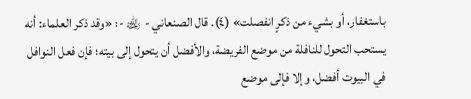باستغفار، أو بشيء من ذكرٍ انفصلت» (٤). قال الصنعاني - ﵀ -: «وقد ذكر العلماء: أنه يستحب التحول للنافلة من موضع الفريضة، والأفضل أن يتحول إلى بيته؛ فإن فعل النوافل في البيوت أفضل، وإلا فإلى موضع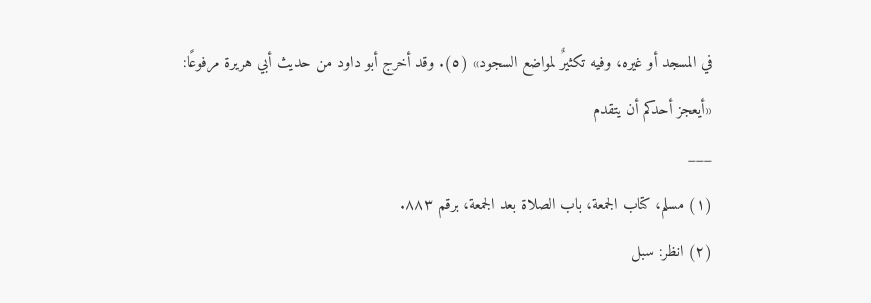في المسجد أو غيره، وفيه تكثيرٌ لمواضع السجود» (٥). وقد أخرج أبو داود من حديث أبي هريرة مرفوعًا: «أيعجز أحدكم أن يتقدم
___
(١) مسلم، كتاب الجمعة، باب الصلاة بعد الجمعة، برقم ٨٨٣.
(٢) انظر: سبل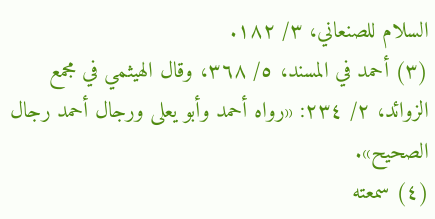السلام للصنعاني، ٣/ ١٨٢.
(٣) أحمد في المسند، ٥/ ٣٦٨، وقال الهيثمي في مجمع الزوائد، ٢/ ٢٣٤: «رواه أحمد وأبو يعلى ورجال أحمد رجال الصحيح».
(٤) سمعته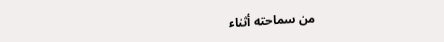من سماحته أثناء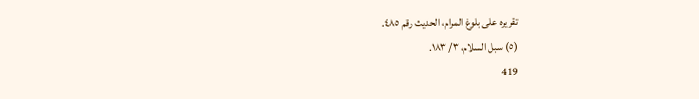تقريره على بلوغ المرام، الحديث رقم ٤٨٥.
(٥) سبل السلام، ٣/ ١٨٣.
419